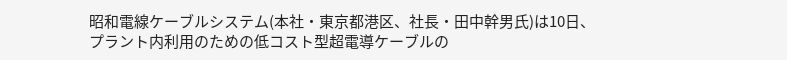昭和電線ケーブルシステム(本社・東京都港区、社長・田中幹男氏)は10日、プラント内利用のための低コスト型超電導ケーブルの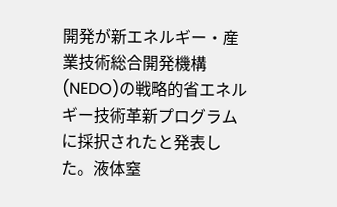開発が新エネルギー・産業技術総合開発機構(NEDO)の戦略的省エネルギー技術革新プログラムに採択されたと発表した。液体窒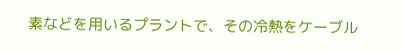素などを用いるプラントで、その冷熱をケーブル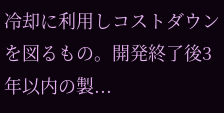冷却に利用しコストダウンを図るもの。開発終了後3年以内の製...